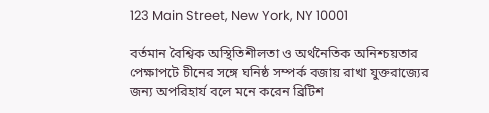123 Main Street, New York, NY 10001

বর্তমান বৈশ্বিক অস্থিতিশীলতা ও অর্থনৈতিক অনিশ্চয়তার পেক্ষাপটে চীনের সঙ্গে ঘনিষ্ঠ সম্পর্ক বজায় রাখা যুক্তরাজ্যের জন্য অপরিহার্য বলে মনে করেন ব্রিটিশ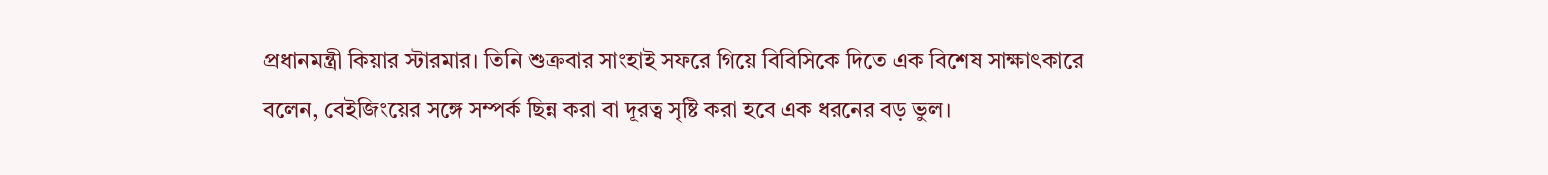প্রধানমন্ত্রী কিয়ার স্টারমার। তিনি শুক্রবার সাংহাই সফরে গিয়ে বিবিসিকে দ‌িতে এক বিশেষ সাক্ষাৎকারে বলেন, বেইজিংয়ের সঙ্গে সম্পর্ক ছিন্ন করা বা দূরত্ব সৃষ্টি করা হবে এক ধরনের বড় ভুল।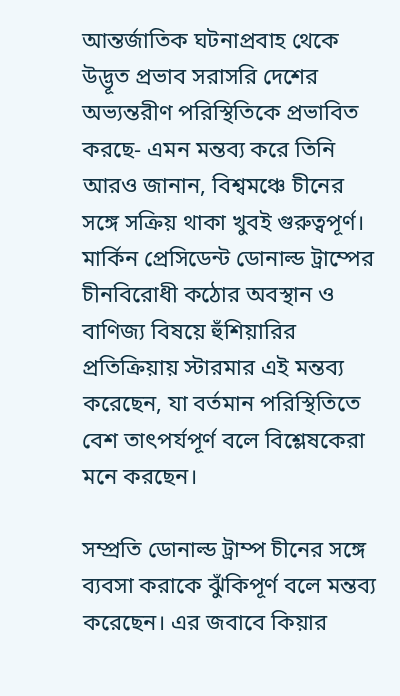আন্তর্জাতিক ঘটনাপ্রবাহ থেকে উদ্ভূত প্রভাব সরাসরি দেশের অভ্যন্তরীণ পরিস্থিতিকে প্রভাবিত করছে- এমন মন্তব্য করে তিনি আরও জানান, বিশ্বমঞ্চে চীনের সঙ্গে সক্রিয় থাকা খুবই গুরুত্বপূর্ণ। মার্কিন প্রেসিডেন্ট ডোনাল্ড ট্রাম্পের চীনবিরোধী কঠোর অবস্থান ও বাণিজ্য বিষয়ে হুঁশিয়ারির প্রতিক্রিয়ায় স্টারমার এই মন্তব্য করেছেন, যা বর্তমান পরিস্থিতিতে বেশ তাৎপর্যপূর্ণ বলে বিশ্লেষকেরা মনে করছেন।

সম্প্রতি ডোনাল্ড ট্রাম্প চীনের সঙ্গে ব্যবসা করাকে ঝুঁকিপূর্ণ বলে মন্তব্য করেছেন। এর জবাবে কিয়ার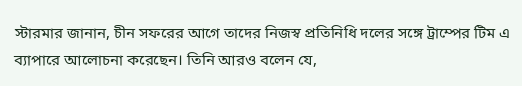স্টারমার জানান, চীন সফরের আগে তাদের নিজস্ব প্রতিনিধি দলের সঙ্গে ট্রাম্পের টিম এ ব্যাপারে আলোচনা করেছেন। তিনি আরও বলেন যে,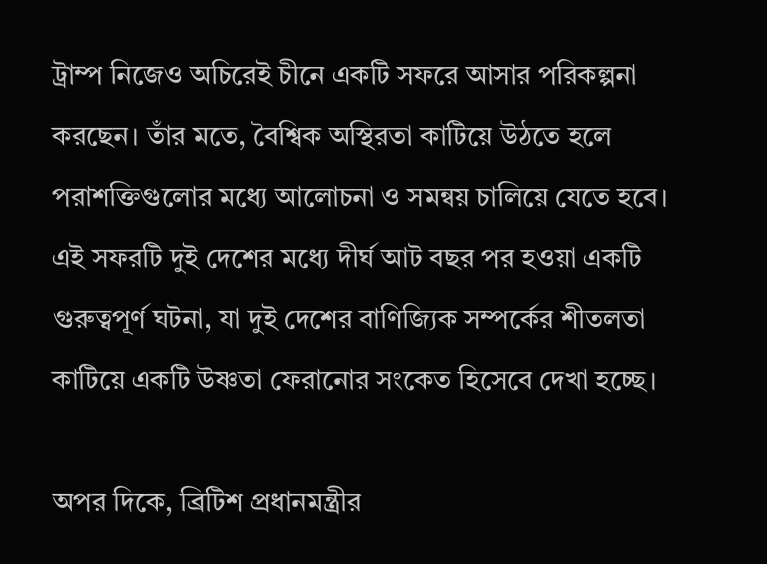ট্রাম্প নিজেও অচিরেই চীনে একটি সফরে আসার পরিকল্পনা করছেন। তাঁর মতে, বৈশ্বিক অস্থিরতা কাটিয়ে উঠতে হলে পরাশক্তিগুলোর মধ্যে আলোচনা ও সমন্বয় চালিয়ে যেতে হবে। এই সফরটি দুই দেশের মধ্যে দীর্ঘ আট বছর পর হওয়া একটি গুরুত্বপূর্ণ ঘটনা, যা দুই দেশের বাণিজ্যিক সম্পর্কের শীতলতা কাটিয়ে একটি উষ্ণতা ফেরানোর সংকেত হিসেবে দেখা হচ্ছে।

অপর দিকে, ব্রিটিশ প্রধানমন্ত্রীর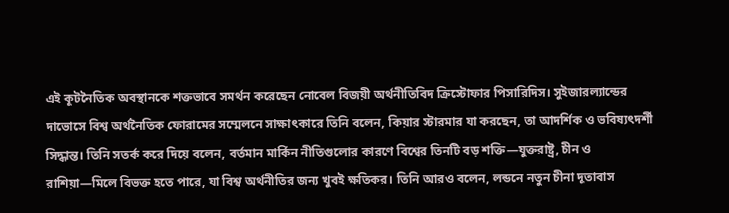এই কূটনৈতিক অবস্থানকে শক্তভাবে সমর্থন করেছেন নোবেল বিজয়ী অর্থনীতিবিদ ক্রিস্টোফার পিসারিদিস। সুইজারল্যান্ডের দাভোসে বিশ্ব অর্থনৈতিক ফোরামের সম্মেলনে সাক্ষাৎকারে তিনি বলেন, কিয়ার স্টারমার যা করছেন, তা আদর্শিক ও ভবিষ্যৎদর্শী সিদ্ধান্ত। তিনি সতর্ক করে দিয়ে বলেন, বর্তমান মার্কিন নীতিগুলোর কারণে বিশ্বের তিনটি বড় শক্তি—যুক্তরাষ্ট্র, চীন ও রাশিয়া—মিলে বিভক্ত হতে পারে, যা বিশ্ব অর্থনীতির জন্য খুবই ক্ষতিকর। তিনি আরও বলেন, লন্ডনে নতুন চীনা দূতাবাস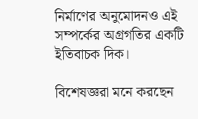নির্মাণের অনুমোদনও এই সম্পর্কের অগ্রগতির একটি ইতিবাচক দিক।

বিশেষজ্ঞরা মনে করছেন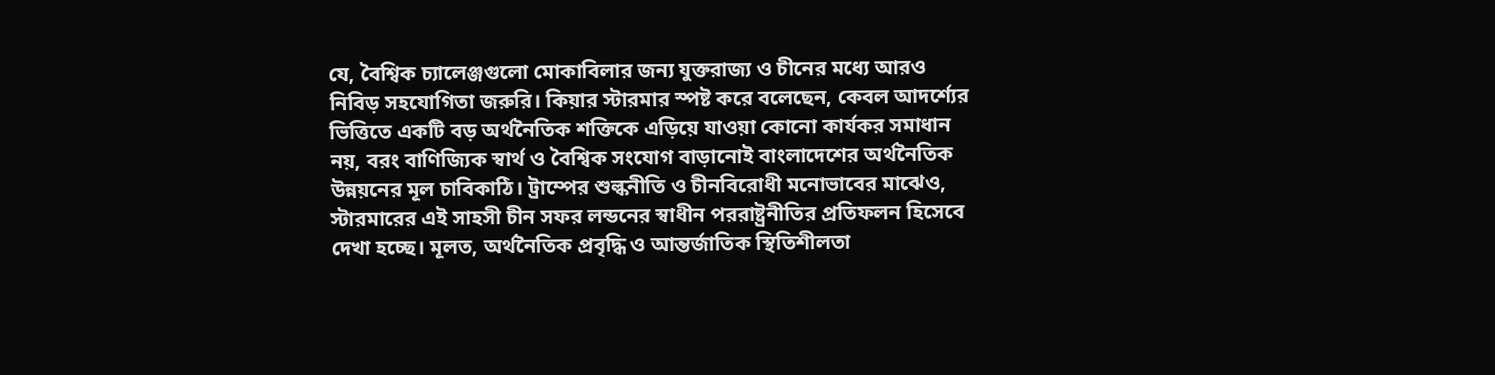যে, বৈশ্বিক চ্যালেঞ্জগুলো মোকাবিলার জন্য যুক্তরাজ্য ও চীনের মধ্যে আরও নিবিড় সহযোগিতা জরুরি। কিয়ার স্টারমার স্পষ্ট করে বলেছেন, কেবল আদর্শ্যের ভিত্তিতে একটি বড় অর্থনৈতিক শক্তিকে এড়িয়ে যাওয়া কোনো কার্যকর সমাধান নয়, বরং বাণিজ্যিক স্বার্থ ও বৈশ্বিক সংযোগ বাড়ানোই বাংলাদেশের অর্থনৈতিক উন্নয়নের মূল চাবিকাঠি। ট্রাম্পের শুল্কনীতি ও চীনবিরোধী মনোভাবের মাঝেও, স্টারমারের এই সাহসী চীন সফর লন্ডনের স্বাধীন পররাষ্ট্রনীতির প্রতিফলন হিসেবে দেখা হচ্ছে। মূলত, অর্থনৈতিক প্রবৃদ্ধি ও আন্তর্জাতিক স্থিতিশীলতা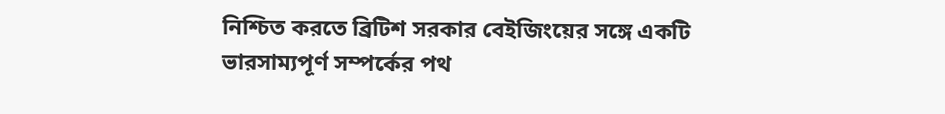নিশ্চিত করতে ব্রিটিশ সরকার বেইজিংয়ের সঙ্গে একটি ভারসাম্যপূর্ণ সম্পর্কের পথ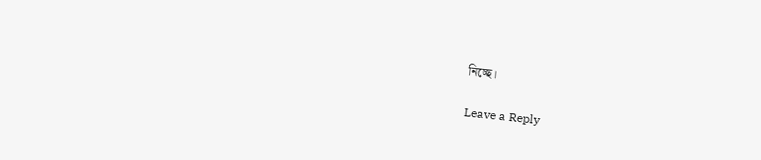নিচ্ছে।

Leave a Reply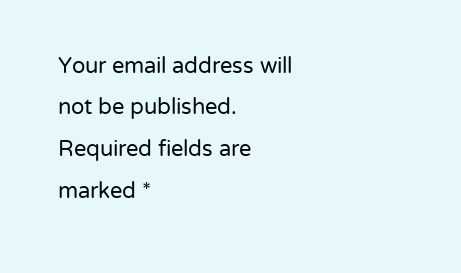Your email address will not be published. Required fields are marked *